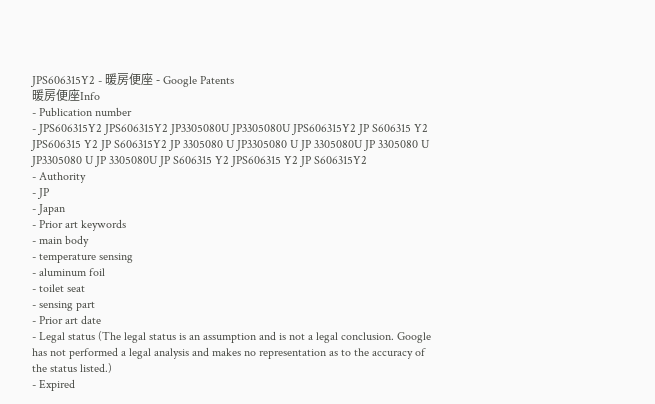JPS606315Y2 - 暖房便座 - Google Patents
暖房便座Info
- Publication number
- JPS606315Y2 JPS606315Y2 JP3305080U JP3305080U JPS606315Y2 JP S606315 Y2 JPS606315 Y2 JP S606315Y2 JP 3305080 U JP3305080 U JP 3305080U JP 3305080 U JP3305080 U JP 3305080U JP S606315 Y2 JPS606315 Y2 JP S606315Y2
- Authority
- JP
- Japan
- Prior art keywords
- main body
- temperature sensing
- aluminum foil
- toilet seat
- sensing part
- Prior art date
- Legal status (The legal status is an assumption and is not a legal conclusion. Google has not performed a legal analysis and makes no representation as to the accuracy of the status listed.)
- Expired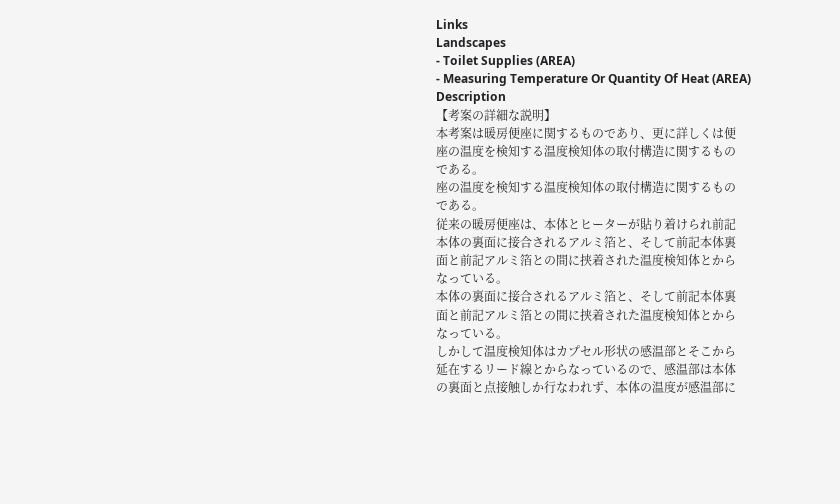Links
Landscapes
- Toilet Supplies (AREA)
- Measuring Temperature Or Quantity Of Heat (AREA)
Description
【考案の詳細な説明】
本考案は暖房便座に関するものであり、更に詳しくは便
座の温度を検知する温度検知体の取付構造に関するもの
である。
座の温度を検知する温度検知体の取付構造に関するもの
である。
従来の暖房便座は、本体とヒーターが貼り着けられ前記
本体の裏面に接合されるアルミ箔と、そして前記本体裏
面と前記アルミ箔との間に挟着された温度検知体とから
なっている。
本体の裏面に接合されるアルミ箔と、そして前記本体裏
面と前記アルミ箔との間に挟着された温度検知体とから
なっている。
しかして温度検知体はカプセル形状の感温部とそこから
延在するリード線とからなっているので、感温部は本体
の裏面と点接触しか行なわれず、本体の温度が感温部に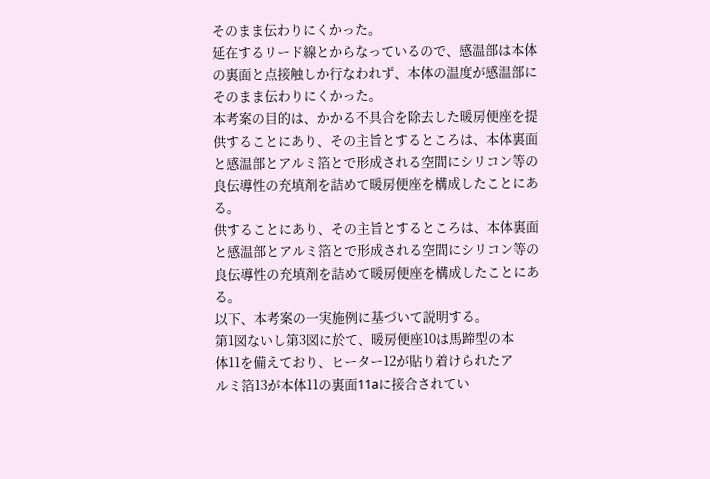そのまま伝わりにくかった。
延在するリード線とからなっているので、感温部は本体
の裏面と点接触しか行なわれず、本体の温度が感温部に
そのまま伝わりにくかった。
本考案の目的は、かかる不具合を除去した暖房便座を提
供することにあり、その主旨とするところは、本体裏面
と感温部とアルミ箔とで形成される空間にシリコン等の
良伝導性の充填剤を詰めて暖房便座を構成したことにあ
る。
供することにあり、その主旨とするところは、本体裏面
と感温部とアルミ箔とで形成される空間にシリコン等の
良伝導性の充填剤を詰めて暖房便座を構成したことにあ
る。
以下、本考案の一実施例に基づいて説明する。
第1図ないし第3図に於て、暖房便座10は馬蹄型の本
体11を備えており、ヒーター12が貼り着けられたア
ルミ箔13が本体11の裏面11aに接合されてい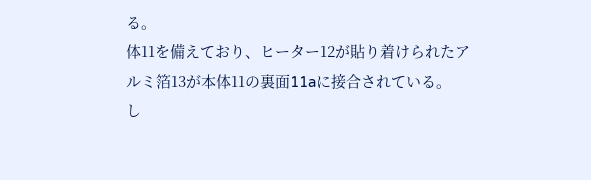る。
体11を備えており、ヒーター12が貼り着けられたア
ルミ箔13が本体11の裏面11aに接合されている。
し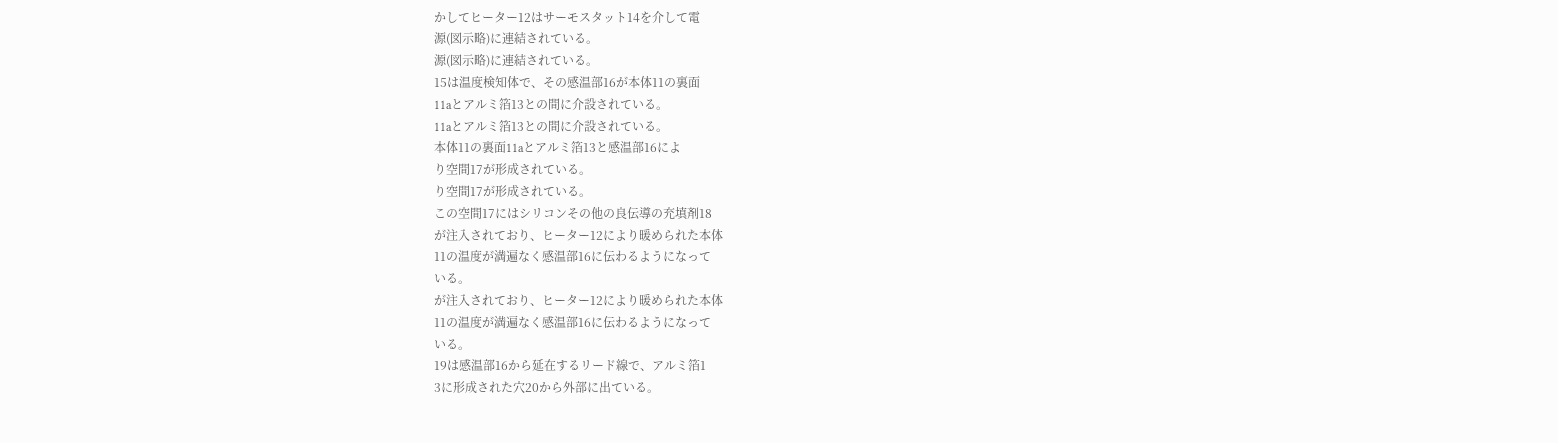かしてヒーター12はサーモスタット14を介して電
源(図示略)に連結されている。
源(図示略)に連結されている。
15は温度検知体で、その感温部16が本体11の裏面
11aとアルミ箔13との間に介設されている。
11aとアルミ箔13との間に介設されている。
本体11の裏面11aとアルミ箔13と感温部16によ
り空間17が形成されている。
り空間17が形成されている。
この空間17にはシリコンその他の良伝導の充填剤18
が注入されており、ヒーター12により暖められた本体
11の温度が満遍なく感温部16に伝わるようになって
いる。
が注入されており、ヒーター12により暖められた本体
11の温度が満遍なく感温部16に伝わるようになって
いる。
19は感温部16から延在するリード線で、アルミ箔1
3に形成された穴20から外部に出ている。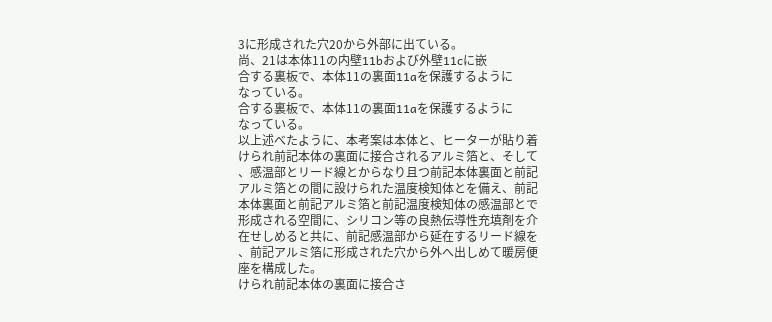3に形成された穴20から外部に出ている。
尚、21は本体11の内壁11bおよび外壁11cに嵌
合する裏板で、本体11の裏面11aを保護するように
なっている。
合する裏板で、本体11の裏面11aを保護するように
なっている。
以上述べたように、本考案は本体と、ヒーターが貼り着
けられ前記本体の裏面に接合されるアルミ箔と、そして
、感温部とリード線とからなり且つ前記本体裏面と前記
アルミ箔との間に設けられた温度検知体とを備え、前記
本体裏面と前記アルミ箔と前記温度検知体の感温部とで
形成される空間に、シリコン等の良熱伝導性充填剤を介
在せしめると共に、前記感温部から延在するリード線を
、前記アルミ箔に形成された穴から外へ出しめて暖房便
座を構成した。
けられ前記本体の裏面に接合さ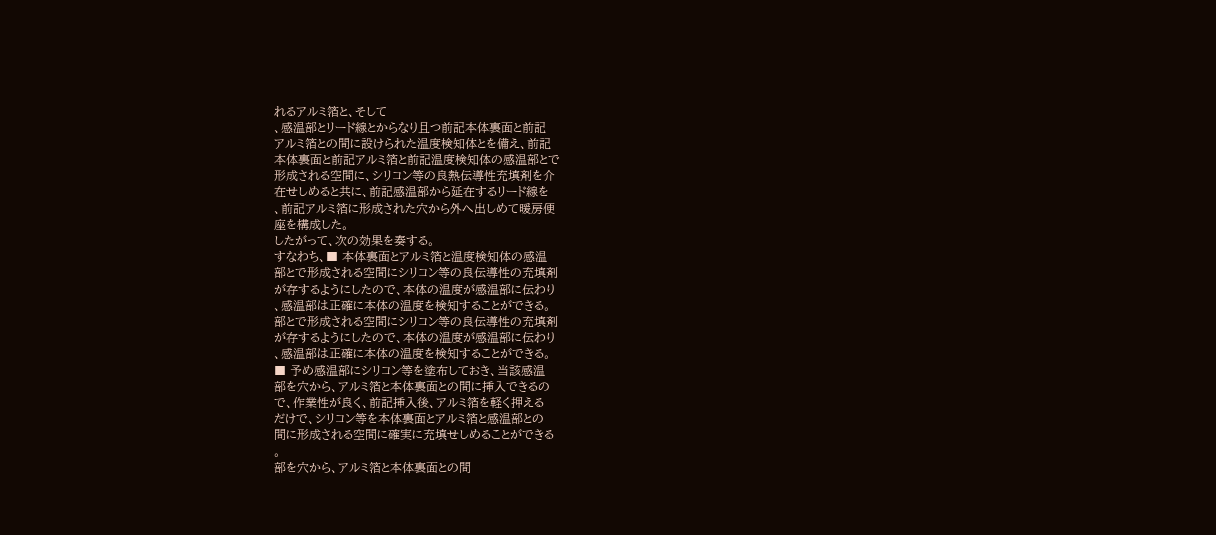れるアルミ箔と、そして
、感温部とリード線とからなり且つ前記本体裏面と前記
アルミ箔との間に設けられた温度検知体とを備え、前記
本体裏面と前記アルミ箔と前記温度検知体の感温部とで
形成される空間に、シリコン等の良熱伝導性充填剤を介
在せしめると共に、前記感温部から延在するリード線を
、前記アルミ箔に形成された穴から外へ出しめて暖房便
座を構成した。
したがって、次の効果を奏する。
すなわち、■ 本体裏面とアルミ箔と温度検知体の感温
部とで形成される空間にシリコン等の良伝導性の充填剤
が存するようにしたので、本体の温度が感温部に伝わり
、感温部は正確に本体の温度を検知することができる。
部とで形成される空間にシリコン等の良伝導性の充填剤
が存するようにしたので、本体の温度が感温部に伝わり
、感温部は正確に本体の温度を検知することができる。
■ 予め感温部にシリコン等を塗布しておき、当該感温
部を穴から、アルミ箔と本体裏面との間に挿入できるの
で、作業性が良く、前記挿入後、アルミ箔を軽く押える
だけで、シリコン等を本体裏面とアルミ箔と感温部との
間に形成される空間に確実に充填せしめることができる
。
部を穴から、アルミ箔と本体裏面との間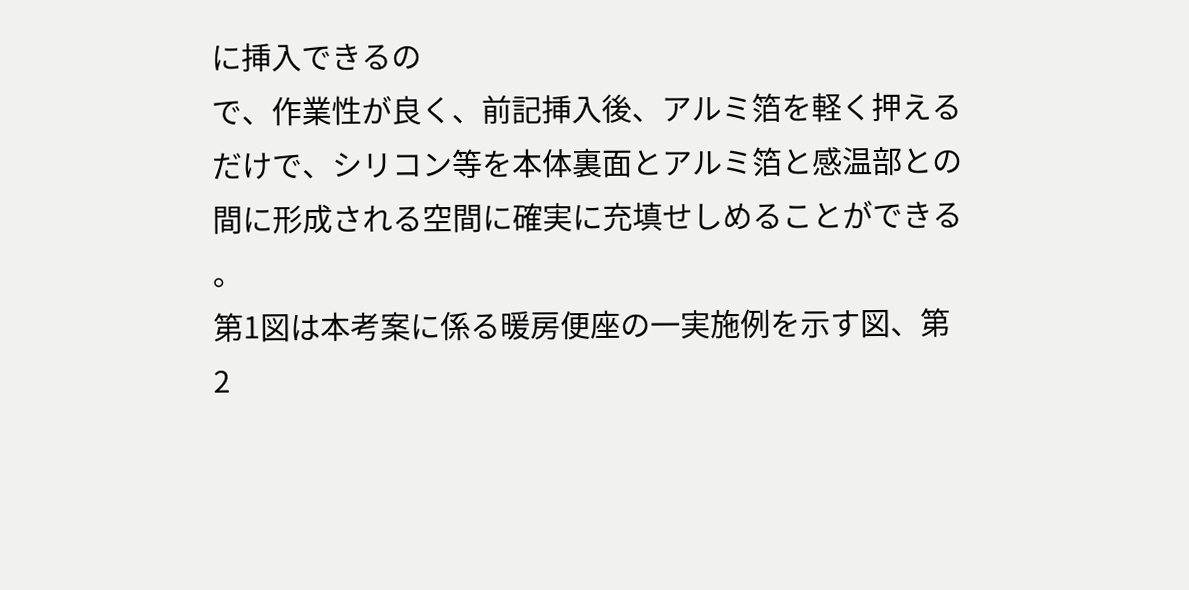に挿入できるの
で、作業性が良く、前記挿入後、アルミ箔を軽く押える
だけで、シリコン等を本体裏面とアルミ箔と感温部との
間に形成される空間に確実に充填せしめることができる
。
第1図は本考案に係る暖房便座の一実施例を示す図、第
2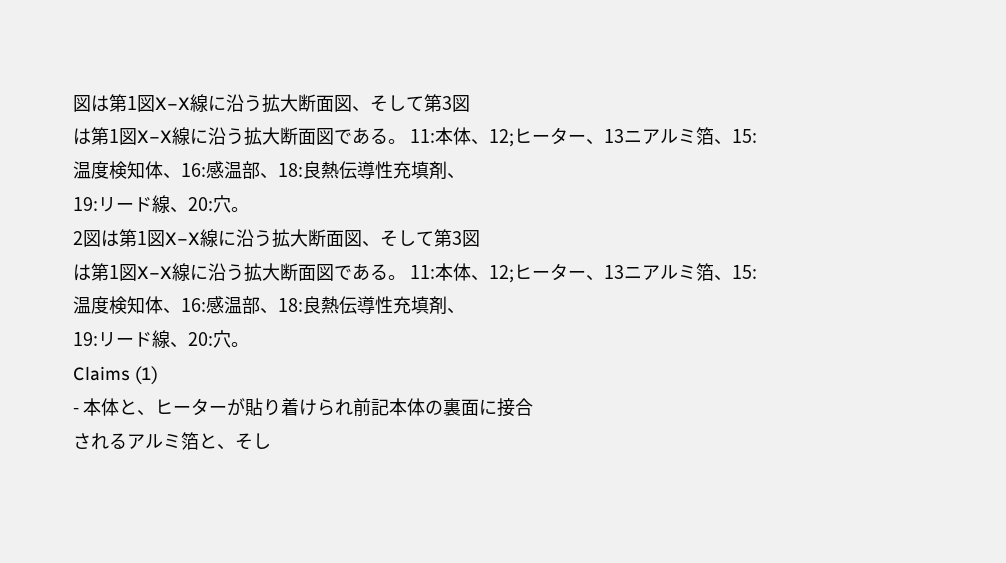図は第1図X−X線に沿う拡大断面図、そして第3図
は第1図X−X線に沿う拡大断面図である。 11:本体、12;ヒーター、13ニアルミ箔、15:
温度検知体、16:感温部、18:良熱伝導性充填剤、
19:リード線、20:穴。
2図は第1図X−X線に沿う拡大断面図、そして第3図
は第1図X−X線に沿う拡大断面図である。 11:本体、12;ヒーター、13ニアルミ箔、15:
温度検知体、16:感温部、18:良熱伝導性充填剤、
19:リード線、20:穴。
Claims (1)
- 本体と、ヒーターが貼り着けられ前記本体の裏面に接合
されるアルミ箔と、そし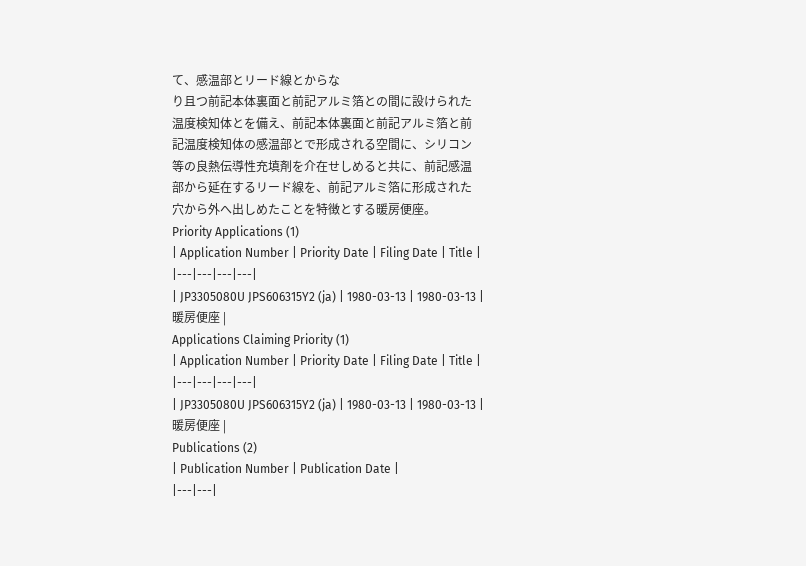て、感温部とリード線とからな
り且つ前記本体裏面と前記アルミ箔との間に設けられた
温度検知体とを備え、前記本体裏面と前記アルミ箔と前
記温度検知体の感温部とで形成される空間に、シリコン
等の良熱伝導性充填剤を介在せしめると共に、前記感温
部から延在するリード線を、前記アルミ箔に形成された
穴から外へ出しめたことを特徴とする暖房便座。
Priority Applications (1)
| Application Number | Priority Date | Filing Date | Title |
|---|---|---|---|
| JP3305080U JPS606315Y2 (ja) | 1980-03-13 | 1980-03-13 | 暖房便座 |
Applications Claiming Priority (1)
| Application Number | Priority Date | Filing Date | Title |
|---|---|---|---|
| JP3305080U JPS606315Y2 (ja) | 1980-03-13 | 1980-03-13 | 暖房便座 |
Publications (2)
| Publication Number | Publication Date |
|---|---|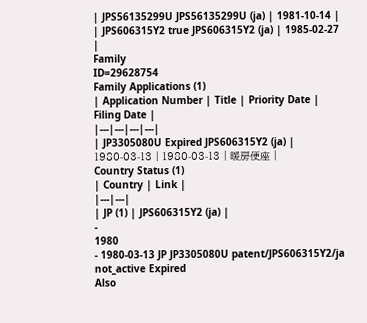| JPS56135299U JPS56135299U (ja) | 1981-10-14 |
| JPS606315Y2 true JPS606315Y2 (ja) | 1985-02-27 |
Family
ID=29628754
Family Applications (1)
| Application Number | Title | Priority Date | Filing Date |
|---|---|---|---|
| JP3305080U Expired JPS606315Y2 (ja) | 1980-03-13 | 1980-03-13 | 暖房便座 |
Country Status (1)
| Country | Link |
|---|---|
| JP (1) | JPS606315Y2 (ja) |
-
1980
- 1980-03-13 JP JP3305080U patent/JPS606315Y2/ja not_active Expired
Also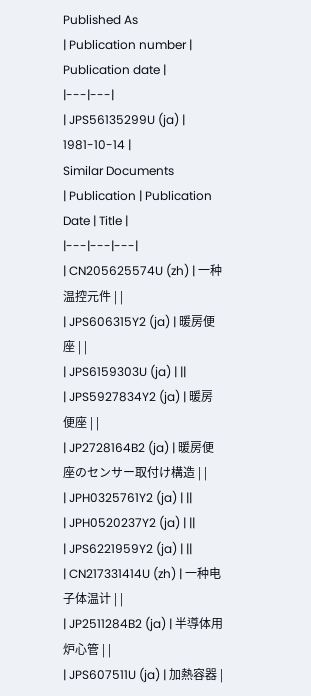Published As
| Publication number | Publication date |
|---|---|
| JPS56135299U (ja) | 1981-10-14 |
Similar Documents
| Publication | Publication Date | Title |
|---|---|---|
| CN205625574U (zh) | 一种温控元件 | |
| JPS606315Y2 (ja) | 暖房便座 | |
| JPS6159303U (ja) | ||
| JPS5927834Y2 (ja) | 暖房便座 | |
| JP2728164B2 (ja) | 暖房便座のセンサー取付け構造 | |
| JPH0325761Y2 (ja) | ||
| JPH0520237Y2 (ja) | ||
| JPS6221959Y2 (ja) | ||
| CN217331414U (zh) | 一种电子体温计 | |
| JP2511284B2 (ja) | 半導体用炉心管 | |
| JPS607511U (ja) | 加熱容器 |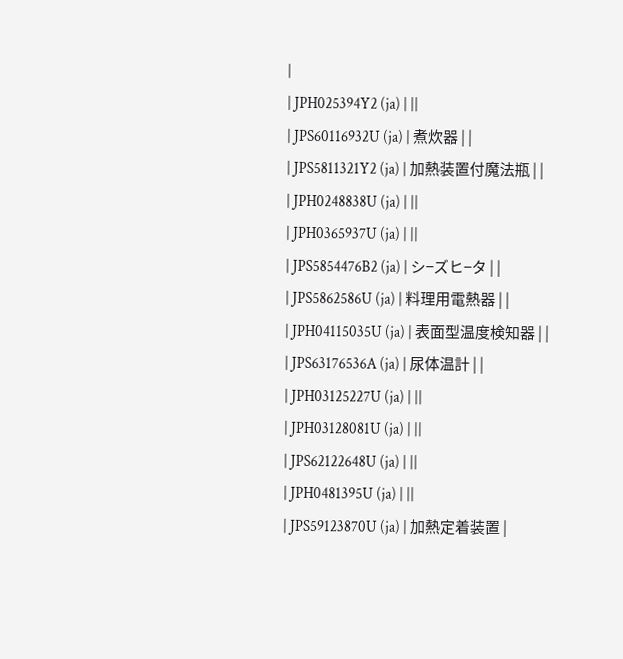|
| JPH025394Y2 (ja) | ||
| JPS60116932U (ja) | 煮炊器 | |
| JPS5811321Y2 (ja) | 加熱装置付魔法瓶 | |
| JPH0248838U (ja) | ||
| JPH0365937U (ja) | ||
| JPS5854476B2 (ja) | シ−ズヒ−タ | |
| JPS5862586U (ja) | 料理用電熱器 | |
| JPH04115035U (ja) | 表面型温度検知器 | |
| JPS63176536A (ja) | 尿体温計 | |
| JPH03125227U (ja) | ||
| JPH03128081U (ja) | ||
| JPS62122648U (ja) | ||
| JPH0481395U (ja) | ||
| JPS59123870U (ja) | 加熱定着装置 |